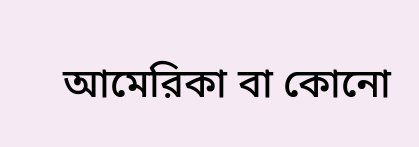আমেরিকা বা কোনো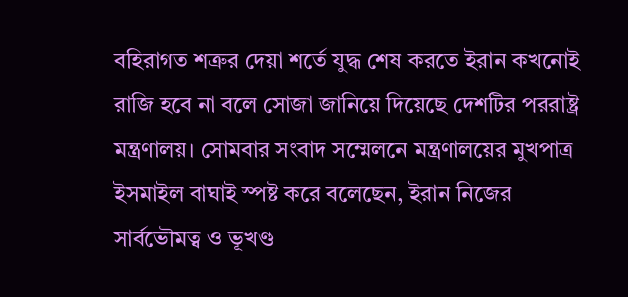বহিরাগত শত্রুর দেয়া শর্তে যুদ্ধ শেষ করতে ইরান কখনোই রাজি হবে না বলে সোজা জানিয়ে দিয়েছে দেশটির পররাষ্ট্র মন্ত্রণালয়। সোমবার সংবাদ সম্মেলনে মন্ত্রণালয়ের মুখপাত্র ইসমাইল বাঘাই স্পষ্ট করে বলেছেন, ইরান নিজের সার্বভৌমত্ব ও ভূখণ্ড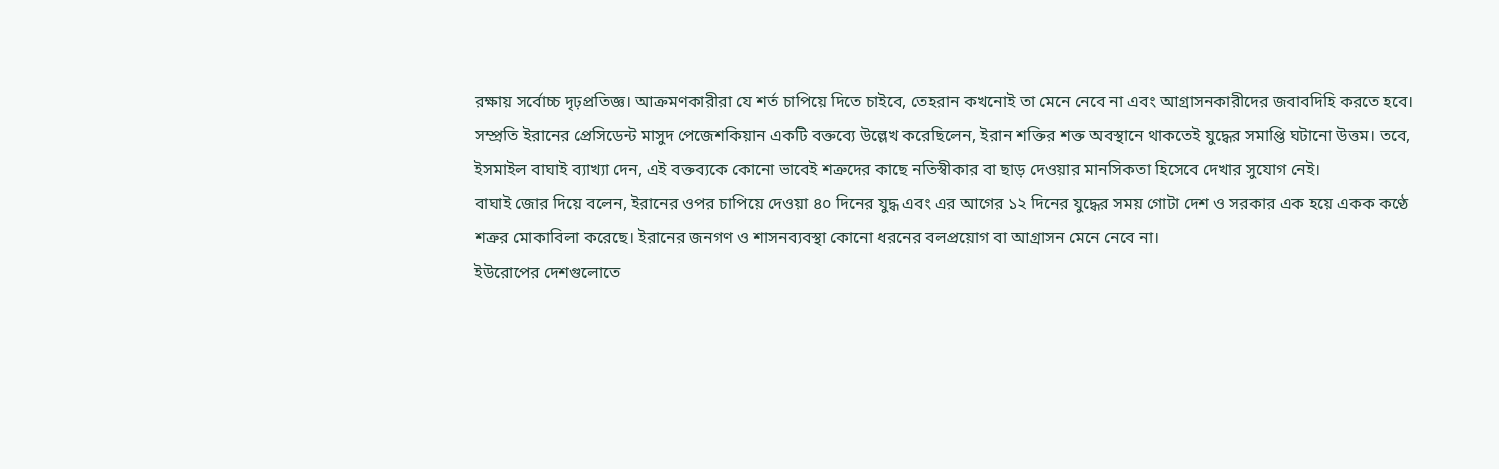রক্ষায় সর্বোচ্চ দৃঢ়প্রতিজ্ঞ। আক্রমণকারীরা যে শর্ত চাপিয়ে দিতে চাইবে, তেহরান কখনোই তা মেনে নেবে না এবং আগ্রাসনকারীদের জবাবদিহি করতে হবে।
সম্প্রতি ইরানের প্রেসিডেন্ট মাসুদ পেজেশকিয়ান একটি বক্তব্যে উল্লেখ করেছিলেন, ইরান শক্তির শক্ত অবস্থানে থাকতেই যুদ্ধের সমাপ্তি ঘটানো উত্তম। তবে, ইসমাইল বাঘাই ব্যাখ্যা দেন, এই বক্তব্যকে কোনো ভাবেই শত্রুদের কাছে নতিস্বীকার বা ছাড় দেওয়ার মানসিকতা হিসেবে দেখার সুযোগ নেই।
বাঘাই জোর দিয়ে বলেন, ইরানের ওপর চাপিয়ে দেওয়া ৪০ দিনের যুদ্ধ এবং এর আগের ১২ দিনের যুদ্ধের সময় গোটা দেশ ও সরকার এক হয়ে একক কণ্ঠে শত্রুর মোকাবিলা করেছে। ইরানের জনগণ ও শাসনব্যবস্থা কোনো ধরনের বলপ্রয়োগ বা আগ্রাসন মেনে নেবে না।
ইউরোপের দেশগুলোতে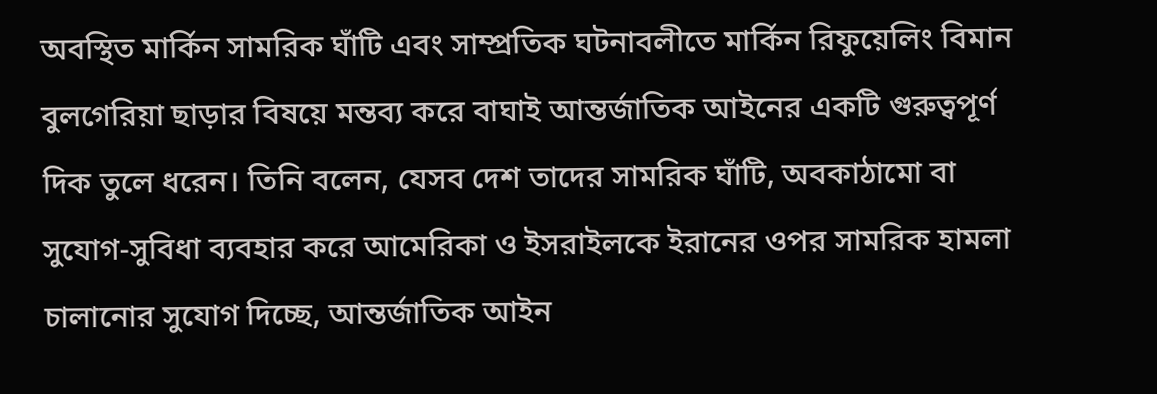অবস্থিত মার্কিন সামরিক ঘাঁটি এবং সাম্প্রতিক ঘটনাবলীতে মার্কিন রিফুয়েলিং বিমান বুলগেরিয়া ছাড়ার বিষয়ে মন্তব্য করে বাঘাই আন্তর্জাতিক আইনের একটি গুরুত্বপূর্ণ দিক তুলে ধরেন। তিনি বলেন, যেসব দেশ তাদের সামরিক ঘাঁটি, অবকাঠামো বা সুযোগ-সুবিধা ব্যবহার করে আমেরিকা ও ইসরাইলকে ইরানের ওপর সামরিক হামলা চালানোর সুযোগ দিচ্ছে, আন্তর্জাতিক আইন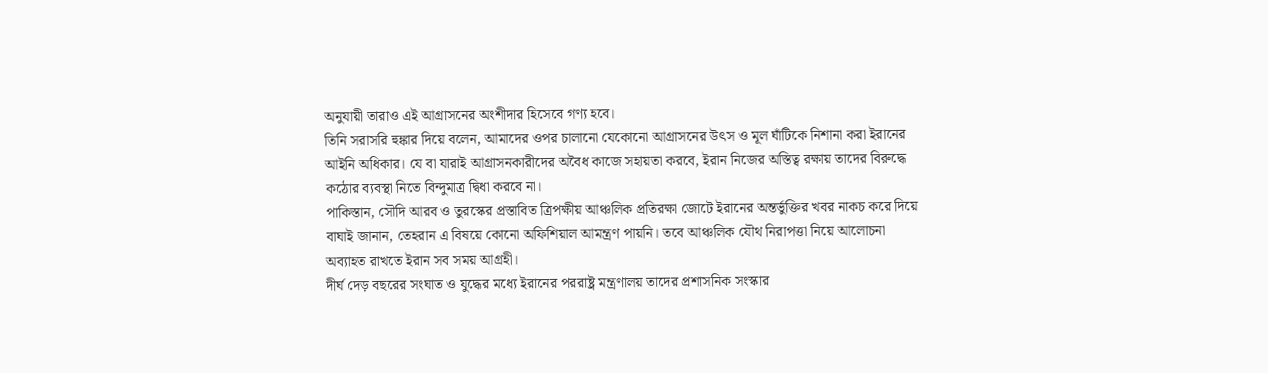অনুযায়ী তারাও এই আগ্রাসনের অংশীদার হিসেবে গণ্য হবে।
তিনি সরাসরি হুঙ্কার দিয়ে বলেন, আমাদের ওপর চালানো যেকোনো আগ্রাসনের উৎস ও মূল ঘাঁটিকে নিশানা করা ইরানের আইনি অধিকার। যে বা যারাই আগ্রাসনকারীদের অবৈধ কাজে সহায়তা করবে, ইরান নিজের অস্তিত্ব রক্ষায় তাদের বিরুদ্ধে কঠোর ব্যবস্থা নিতে বিন্দুমাত্র দ্বিধা করবে না।
পাকিস্তান, সৌদি আরব ও তুরস্কের প্রস্তাবিত ত্রিপক্ষীয় আঞ্চলিক প্রতিরক্ষা জোটে ইরানের অন্তর্ভুক্তির খবর নাকচ করে দিয়ে বাঘাই জানান, তেহরান এ বিষয়ে কোনো অফিশিয়াল আমন্ত্রণ পায়নি। তবে আঞ্চলিক যৌথ নিরাপত্তা নিয়ে আলোচনা অব্যাহত রাখতে ইরান সব সময় আগ্রহী।
দীর্ঘ দেড় বছরের সংঘাত ও যুদ্ধের মধ্যে ইরানের পররাষ্ট্র মন্ত্রণালয় তাদের প্রশাসনিক সংস্কার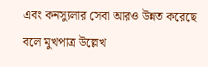এবং কনস্যুলার সেবা আরও উন্নত করেছে বলে মুখপাত্র উল্লেখ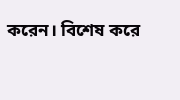করেন। বিশেষ করে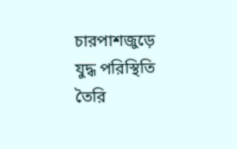চারপাশজুড়ে যুদ্ধ পরিস্থিতি তৈরি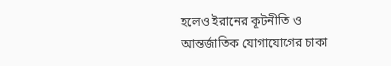হলেও ইরানের কূটনীতি ও আন্তর্জাতিক যোগাযোগের চাকা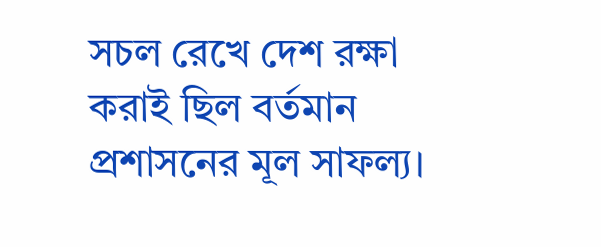সচল রেখে দেশ রক্ষা করাই ছিল বর্তমান প্রশাসনের মূল সাফল্য।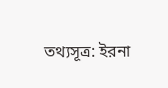তথ্যসূত্র: ইরনা